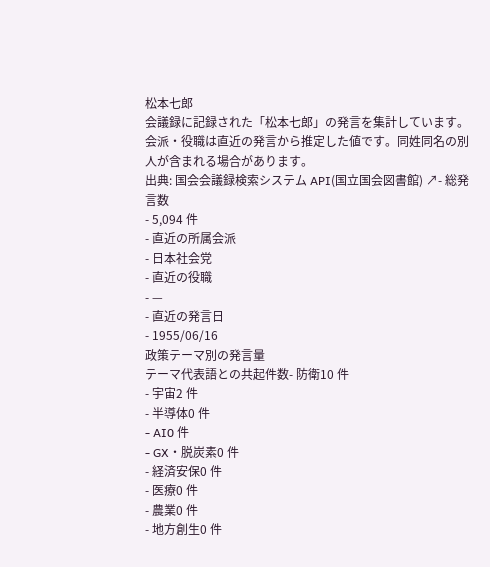松本七郎
会議録に記録された「松本七郎」の発言を集計しています。会派・役職は直近の発言から推定した値です。同姓同名の別人が含まれる場合があります。
出典: 国会会議録検索システム API(国立国会図書館) ↗- 総発言数
- 5,094 件
- 直近の所属会派
- 日本社会党
- 直近の役職
- —
- 直近の発言日
- 1955/06/16
政策テーマ別の発言量
テーマ代表語との共起件数- 防衛10 件
- 宇宙2 件
- 半導体0 件
- AI0 件
- GX・脱炭素0 件
- 経済安保0 件
- 医療0 件
- 農業0 件
- 地方創生0 件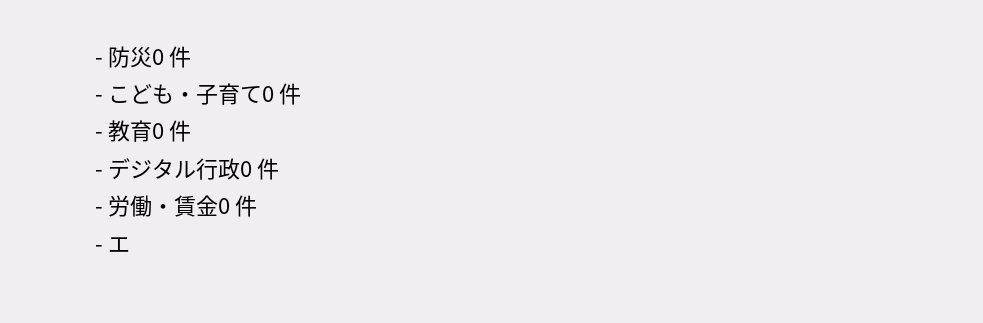- 防災0 件
- こども・子育て0 件
- 教育0 件
- デジタル行政0 件
- 労働・賃金0 件
- エ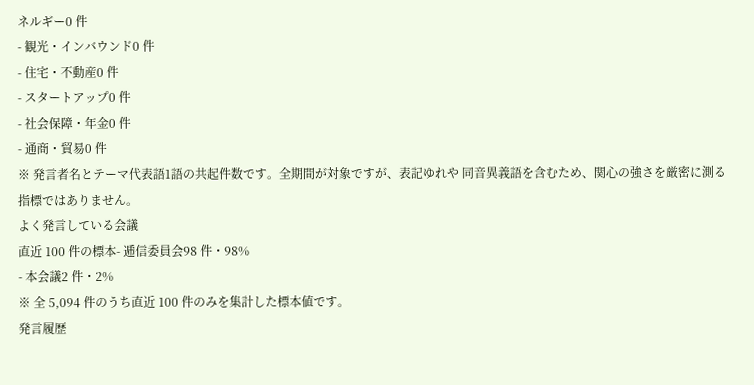ネルギー0 件
- 観光・インバウンド0 件
- 住宅・不動産0 件
- スタートアップ0 件
- 社会保障・年金0 件
- 通商・貿易0 件
※ 発言者名とテーマ代表語1語の共起件数です。全期間が対象ですが、表記ゆれや 同音異義語を含むため、関心の強さを厳密に測る指標ではありません。
よく発言している会議
直近 100 件の標本- 逓信委員会98 件・98%
- 本会議2 件・2%
※ 全 5,094 件のうち直近 100 件のみを集計した標本値です。
発言履歴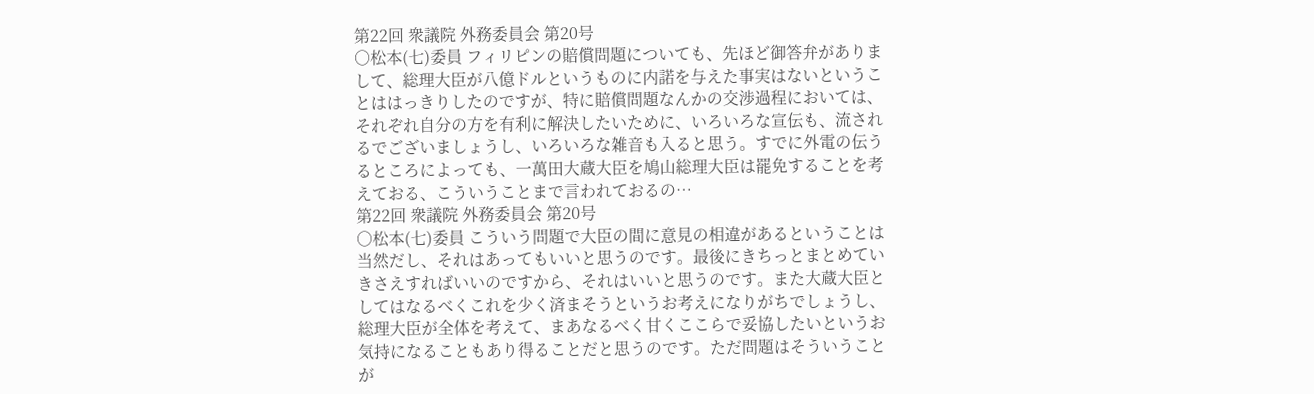第22回 衆議院 外務委員会 第20号
○松本(七)委員 フィリピンの賠償問題についても、先ほど御答弁がありまして、総理大臣が八億ドルというものに内諾を与えた事実はないということははっきりしたのですが、特に賠償問題なんかの交渉過程においては、それぞれ自分の方を有利に解決したいために、いろいろな宣伝も、流されるでございましょうし、いろいろな雑音も入ると思う。すでに外電の伝うるところによっても、一萬田大蔵大臣を鳩山総理大臣は罷免することを考えておる、こういうことまで言われておるの…
第22回 衆議院 外務委員会 第20号
○松本(七)委員 こういう問題で大臣の間に意見の相違があるということは当然だし、それはあってもいいと思うのです。最後にきちっとまとめていきさえすればいいのですから、それはいいと思うのです。また大蔵大臣としてはなるべくこれを少く済まそうというお考えになりがちでしょうし、総理大臣が全体を考えて、まあなるべく甘くここらで妥協したいというお気持になることもあり得ることだと思うのです。ただ問題はそういうことが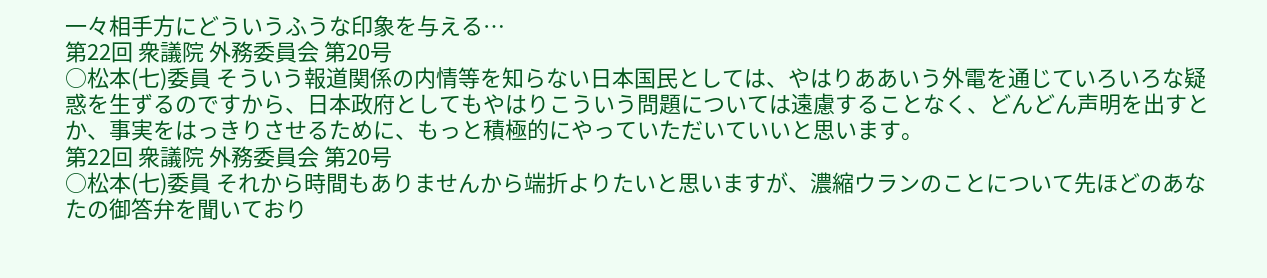一々相手方にどういうふうな印象を与える…
第22回 衆議院 外務委員会 第20号
○松本(七)委員 そういう報道関係の内情等を知らない日本国民としては、やはりああいう外電を通じていろいろな疑惑を生ずるのですから、日本政府としてもやはりこういう問題については遠慮することなく、どんどん声明を出すとか、事実をはっきりさせるために、もっと積極的にやっていただいていいと思います。
第22回 衆議院 外務委員会 第20号
○松本(七)委員 それから時間もありませんから端折よりたいと思いますが、濃縮ウランのことについて先ほどのあなたの御答弁を聞いており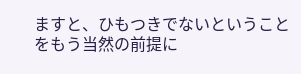ますと、ひもつきでないということをもう当然の前提に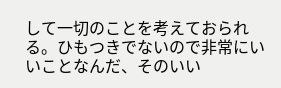して一切のことを考えておられる。ひもつきでないので非常にいいことなんだ、そのいい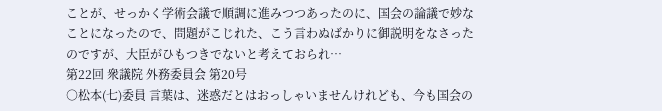ことが、せっかく学術会議で順調に進みつつあったのに、国会の論議で妙なことになったので、問題がこじれた、こう言わぬばかりに御説明をなさったのですが、大臣がひもつきでないと考えておられ…
第22回 衆議院 外務委員会 第20号
○松本(七)委員 言葉は、迷惑だとはおっしゃいませんけれども、今も国会の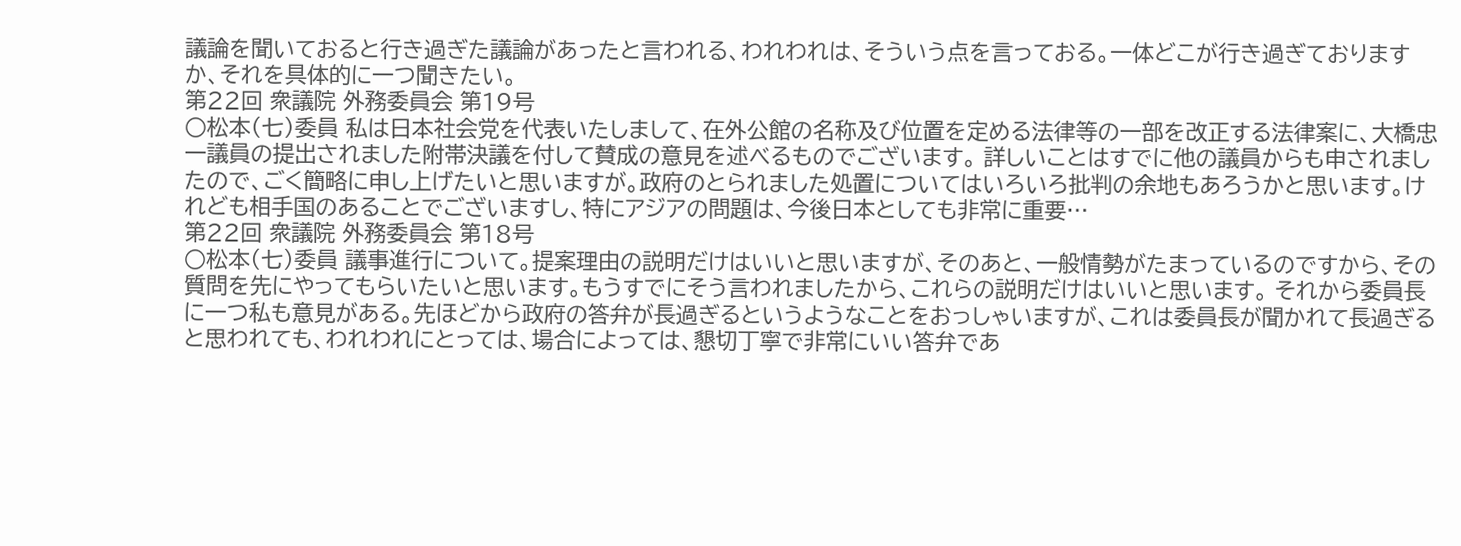議論を聞いておると行き過ぎた議論があったと言われる、われわれは、そういう点を言っておる。一体どこが行き過ぎておりますか、それを具体的に一つ聞きたい。
第22回 衆議院 外務委員会 第19号
○松本(七)委員 私は日本社会党を代表いたしまして、在外公館の名称及び位置を定める法律等の一部を改正する法律案に、大橋忠一議員の提出されました附帯決議を付して賛成の意見を述べるものでございます。 詳しいことはすでに他の議員からも申されましたので、ごく簡略に申し上げたいと思いますが。政府のとられました処置についてはいろいろ批判の余地もあろうかと思います。けれども相手国のあることでございますし、特にアジアの問題は、今後日本としても非常に重要…
第22回 衆議院 外務委員会 第18号
○松本(七)委員 議事進行について。提案理由の説明だけはいいと思いますが、そのあと、一般情勢がたまっているのですから、その質問を先にやってもらいたいと思います。もうすでにそう言われましたから、これらの説明だけはいいと思います。 それから委員長に一つ私も意見がある。先ほどから政府の答弁が長過ぎるというようなことをおっしゃいますが、これは委員長が聞かれて長過ぎると思われても、われわれにとっては、場合によっては、懇切丁寧で非常にいい答弁であ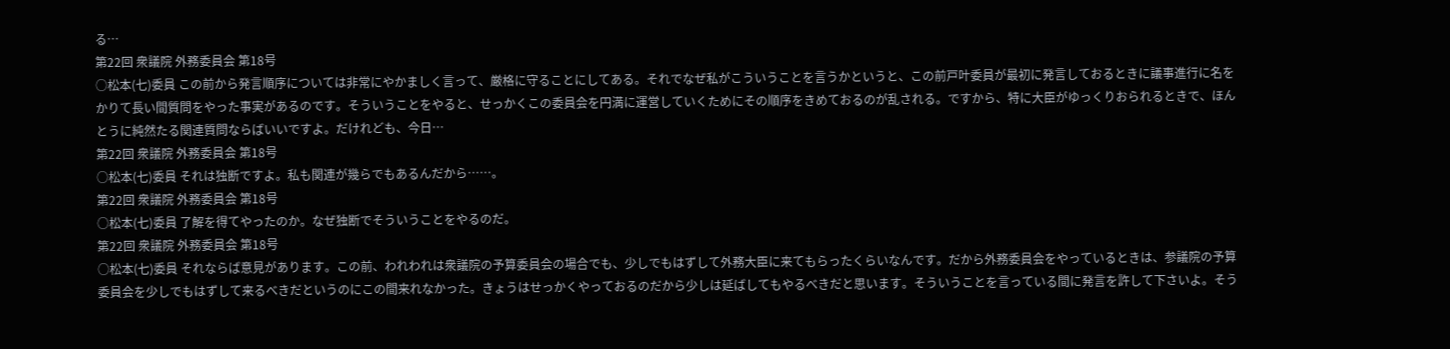る…
第22回 衆議院 外務委員会 第18号
○松本(七)委員 この前から発言順序については非常にやかましく言って、厳格に守ることにしてある。それでなぜ私がこういうことを言うかというと、この前戸叶委員が最初に発言しておるときに議事進行に名をかりて長い間質問をやった事実があるのです。そういうことをやると、せっかくこの委員会を円満に運営していくためにその順序をきめておるのが乱される。ですから、特に大臣がゆっくりおられるときで、ほんとうに純然たる関連質問ならばいいですよ。だけれども、今日…
第22回 衆議院 外務委員会 第18号
○松本(七)委員 それは独断ですよ。私も関連が幾らでもあるんだから……。
第22回 衆議院 外務委員会 第18号
○松本(七)委員 了解を得てやったのか。なぜ独断でそういうことをやるのだ。
第22回 衆議院 外務委員会 第18号
○松本(七)委員 それならば意見があります。この前、われわれは衆議院の予算委員会の場合でも、少しでもはずして外務大臣に来てもらったくらいなんです。だから外務委員会をやっているときは、参議院の予算委員会を少しでもはずして来るべきだというのにこの間来れなかった。きょうはせっかくやっておるのだから少しは延ばしてもやるべきだと思います。そういうことを言っている間に発言を許して下さいよ。そう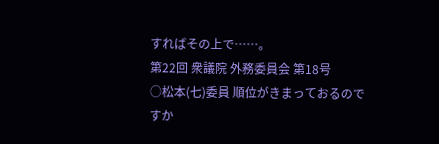すればその上で……。
第22回 衆議院 外務委員会 第18号
○松本(七)委員 順位がきまっておるのですか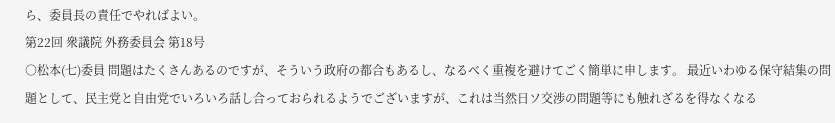ら、委員長の責任でやればよい。
第22回 衆議院 外務委員会 第18号
○松本(七)委員 問題はたくさんあるのですが、そういう政府の都合もあるし、なるべく重複を避けてごく簡単に申します。 最近いわゆる保守結集の問題として、民主党と自由党でいろいろ話し合っておられるようでございますが、これは当然日ソ交渉の問題等にも触れざるを得なくなる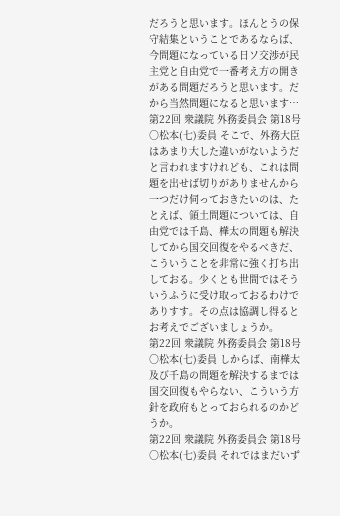だろうと思います。ほんとうの保守結集ということであるならば、今問題になっている日ソ交渉が民主党と自由党で一番考え方の開きがある問題だろうと思います。だから当然問題になると思います…
第22回 衆議院 外務委員会 第18号
○松本(七)委員 そこで、外務大臣はあまり大した違いがないようだと言われますけれども、これは問題を出せば切りがありませんから一つだけ伺っておきたいのは、たとえば、領土問題については、自由党では千島、樺太の問題も解決してから国交回復をやるべきだ、こういうことを非常に強く打ち出しておる。少くとも世間ではそういうふうに受け取っておるわけでありすす。その点は協調し得るとお考えでございましょうか。
第22回 衆議院 外務委員会 第18号
○松本(七)委員 しからば、南樺太及び千島の問題を解決するまでは国交回復もやらない、こういう方針を政府もとっておられるのかどうか。
第22回 衆議院 外務委員会 第18号
○松本(七)委員 それではまだいず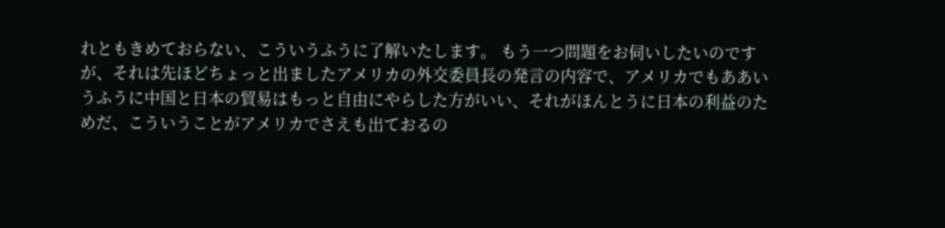れともきめておらない、こういうふうに了解いたします。 もう一つ問題をお伺いしたいのですが、それは先ほどちょっと出ましたアメリカの外交委員長の発言の内容で、アメリカでもああいうふうに中国と日本の貿易はもっと自由にやらした方がいい、それがほんとうに日本の利益のためだ、こういうことがアメリカでさえも出ておるの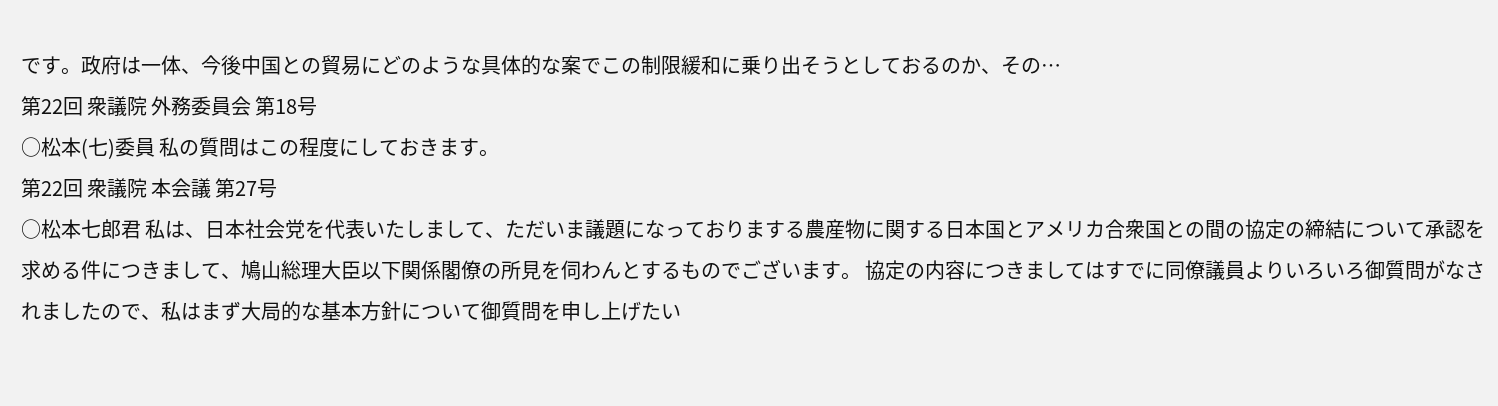です。政府は一体、今後中国との貿易にどのような具体的な案でこの制限緩和に乗り出そうとしておるのか、その…
第22回 衆議院 外務委員会 第18号
○松本(七)委員 私の質問はこの程度にしておきます。
第22回 衆議院 本会議 第27号
○松本七郎君 私は、日本社会党を代表いたしまして、ただいま議題になっておりまする農産物に関する日本国とアメリカ合衆国との間の協定の締結について承認を求める件につきまして、鳩山総理大臣以下関係閣僚の所見を伺わんとするものでございます。 協定の内容につきましてはすでに同僚議員よりいろいろ御質問がなされましたので、私はまず大局的な基本方針について御質問を申し上げたい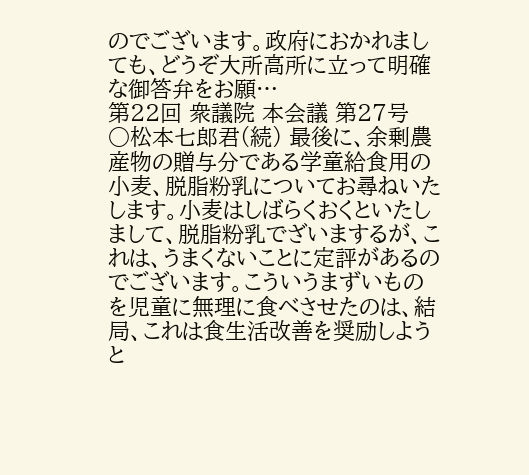のでございます。政府におかれましても、どうぞ大所高所に立って明確な御答弁をお願…
第22回 衆議院 本会議 第27号
○松本七郎君(続) 最後に、余剰農産物の贈与分である学童給食用の小麦、脱脂粉乳についてお尋ねいたします。小麦はしばらくおくといたしまして、脱脂粉乳でざいまするが、これは、うまくないことに定評があるのでございます。こういうまずいものを児童に無理に食べさせたのは、結局、これは食生活改善を奨励しようと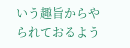いう趣旨からやられておるよう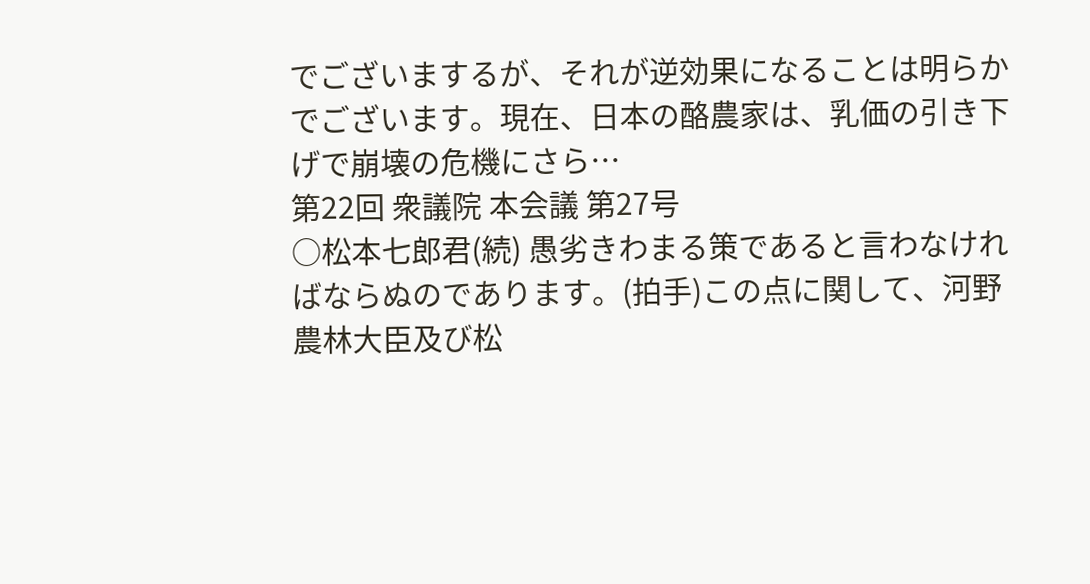でございまするが、それが逆効果になることは明らかでございます。現在、日本の酪農家は、乳価の引き下げで崩壊の危機にさら…
第22回 衆議院 本会議 第27号
○松本七郎君(続) 愚劣きわまる策であると言わなければならぬのであります。(拍手)この点に関して、河野農林大臣及び松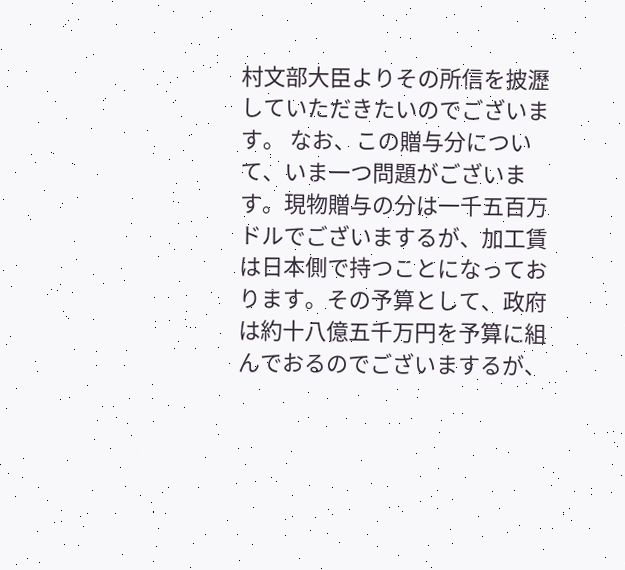村文部大臣よりその所信を披瀝していただきたいのでございます。 なお、この贈与分について、いま一つ問題がございます。現物贈与の分は一千五百万ドルでございまするが、加工賃は日本側で持つことになっております。その予算として、政府は約十八億五千万円を予算に組んでおるのでございまするが、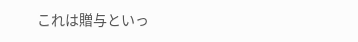これは贈与といっ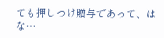ても押しつけ贈与であって、はな…